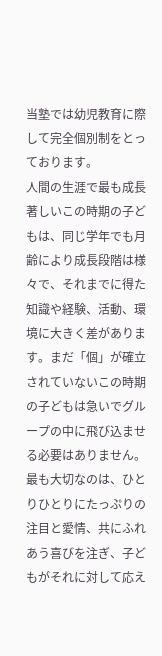当塾では幼児教育に際して完全個別制をとっております。
人間の生涯で最も成長著しいこの時期の子どもは、同じ学年でも月齢により成長段階は様々で、それまでに得た知識や経験、活動、環境に大きく差があります。まだ「個」が確立されていないこの時期の子どもは急いでグループの中に飛び込ませる必要はありません。
最も大切なのは、ひとりひとりにたっぷりの注目と愛情、共にふれあう喜びを注ぎ、子どもがそれに対して応え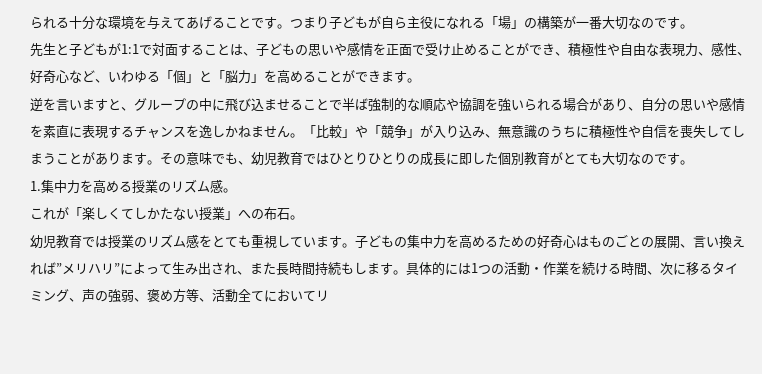られる十分な環境を与えてあげることです。つまり子どもが自ら主役になれる「場」の構築が一番大切なのです。
先生と子どもが1:1で対面することは、子どもの思いや感情を正面で受け止めることができ、積極性や自由な表現力、感性、好奇心など、いわゆる「個」と「脳力」を高めることができます。
逆を言いますと、グループの中に飛び込ませることで半ば強制的な順応や協調を強いられる場合があり、自分の思いや感情を素直に表現するチャンスを逸しかねません。「比較」や「競争」が入り込み、無意識のうちに積極性や自信を喪失してしまうことがあります。その意味でも、幼児教育ではひとりひとりの成長に即した個別教育がとても大切なのです。
1.集中力を高める授業のリズム感。
これが「楽しくてしかたない授業」への布石。
幼児教育では授業のリズム感をとても重視しています。子どもの集中力を高めるための好奇心はものごとの展開、言い換えれば”メリハリ”によって生み出され、また長時間持続もします。具体的には1つの活動・作業を続ける時間、次に移るタイミング、声の強弱、褒め方等、活動全てにおいてリ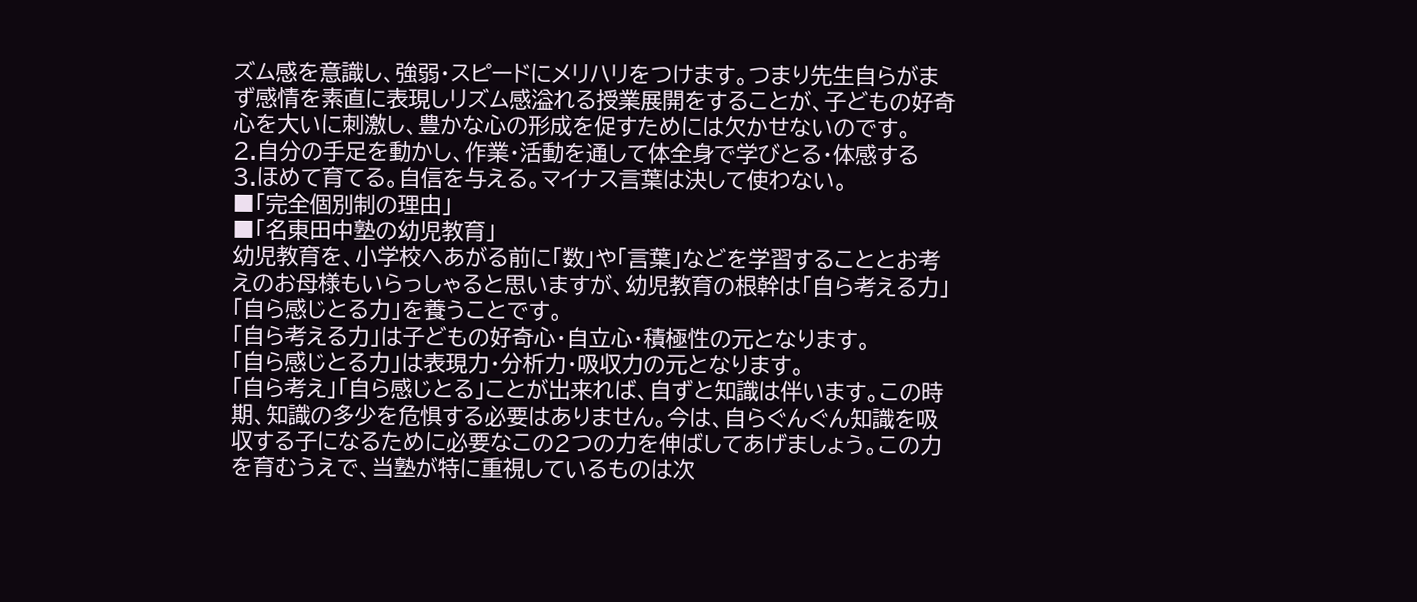ズム感を意識し、強弱・スピードにメリハリをつけます。つまり先生自らがまず感情を素直に表現しリズム感溢れる授業展開をすることが、子どもの好奇心を大いに刺激し、豊かな心の形成を促すためには欠かせないのです。
2.自分の手足を動かし、作業・活動を通して体全身で学びとる・体感する
3.ほめて育てる。自信を与える。マイナス言葉は決して使わない。
■「完全個別制の理由」
■「名東田中塾の幼児教育」
幼児教育を、小学校へあがる前に「数」や「言葉」などを学習することとお考えのお母様もいらっしゃると思いますが、幼児教育の根幹は「自ら考える力」「自ら感じとる力」を養うことです。
「自ら考える力」は子どもの好奇心・自立心・積極性の元となります。
「自ら感じとる力」は表現力・分析力・吸収力の元となります。
「自ら考え」「自ら感じとる」ことが出来れば、自ずと知識は伴います。この時期、知識の多少を危惧する必要はありません。今は、自らぐんぐん知識を吸収する子になるために必要なこの2つの力を伸ばしてあげましょう。この力を育むうえで、当塾が特に重視しているものは次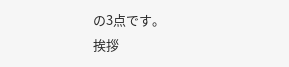の3点です。
挨拶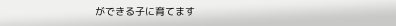ができる子に育てます